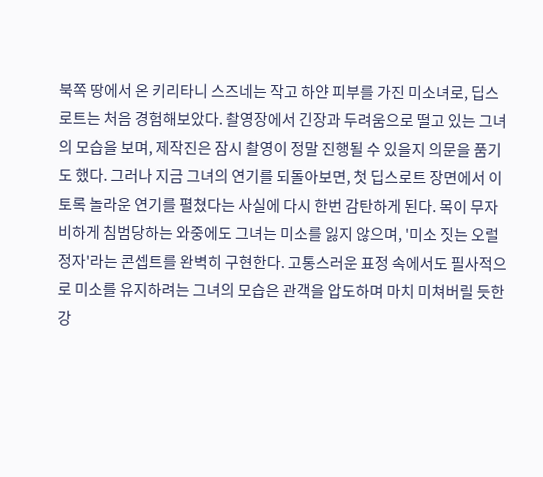북쪽 땅에서 온 키리타니 스즈네는 작고 하얀 피부를 가진 미소녀로, 딥스로트는 처음 경험해보았다. 촬영장에서 긴장과 두려움으로 떨고 있는 그녀의 모습을 보며, 제작진은 잠시 촬영이 정말 진행될 수 있을지 의문을 품기도 했다. 그러나 지금 그녀의 연기를 되돌아보면, 첫 딥스로트 장면에서 이토록 놀라운 연기를 펼쳤다는 사실에 다시 한번 감탄하게 된다. 목이 무자비하게 침범당하는 와중에도 그녀는 미소를 잃지 않으며, '미소 짓는 오럴 정자'라는 콘셉트를 완벽히 구현한다. 고통스러운 표정 속에서도 필사적으로 미소를 유지하려는 그녀의 모습은 관객을 압도하며 마치 미쳐버릴 듯한 강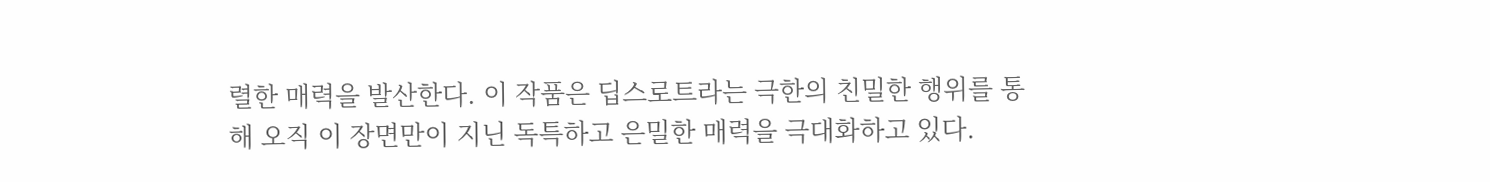렬한 매력을 발산한다. 이 작품은 딥스로트라는 극한의 친밀한 행위를 통해 오직 이 장면만이 지닌 독특하고 은밀한 매력을 극대화하고 있다.